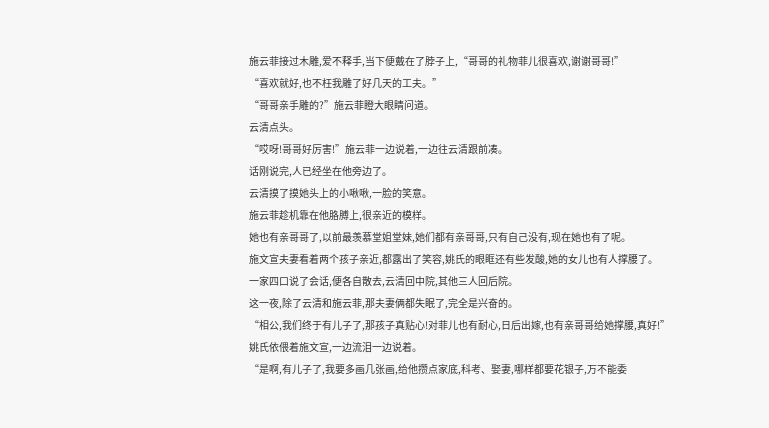施云菲接过木雕,爱不释手,当下便戴在了脖子上,“哥哥的礼物菲儿很喜欢,谢谢哥哥!”
“喜欢就好,也不枉我雕了好几天的工夫。”
“哥哥亲手雕的?”施云菲瞪大眼睛问道。
云清点头。
“哎呀!哥哥好厉害!”施云菲一边说着,一边往云清跟前凑。
话刚说完,人已经坐在他旁边了。
云清摸了摸她头上的小啾啾,一脸的笑意。
施云菲趁机靠在他胳膊上,很亲近的模样。
她也有亲哥哥了,以前最羡慕堂姐堂妹,她们都有亲哥哥,只有自己没有,现在她也有了呢。
施文宣夫妻看着两个孩子亲近,都露出了笑容,姚氏的眼眶还有些发酸,她的女儿也有人撑腰了。
一家四口说了会话,便各自散去,云清回中院,其他三人回后院。
这一夜,除了云清和施云菲,那夫妻俩都失眠了,完全是兴奋的。
“相公,我们终于有儿子了,那孩子真贴心!对菲儿也有耐心,日后出嫁,也有亲哥哥给她撑腰,真好!”
姚氏依偎着施文宣,一边流泪一边说着。
“是啊,有儿子了,我要多画几张画,给他攒点家底,科考、娶妻,哪样都要花银子,万不能委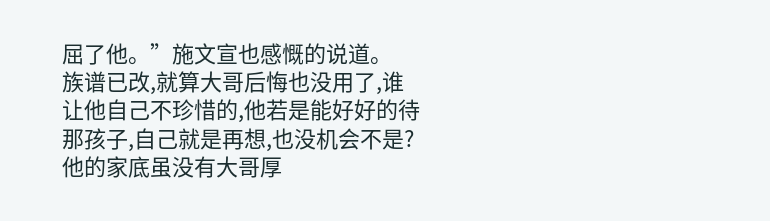屈了他。”施文宣也感慨的说道。
族谱已改,就算大哥后悔也没用了,谁让他自己不珍惜的,他若是能好好的待那孩子,自己就是再想,也没机会不是?
他的家底虽没有大哥厚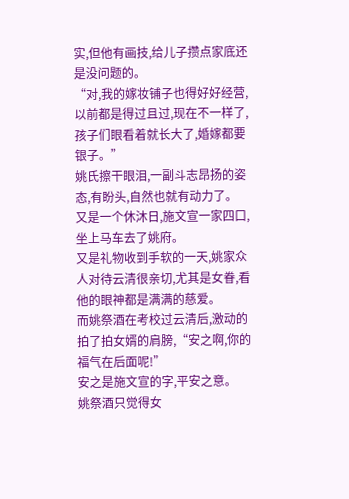实,但他有画技,给儿子攒点家底还是没问题的。
“对,我的嫁妆铺子也得好好经营,以前都是得过且过,现在不一样了,孩子们眼看着就长大了,婚嫁都要银子。”
姚氏擦干眼泪,一副斗志昂扬的姿态,有盼头,自然也就有动力了。
又是一个休沐日,施文宣一家四口,坐上马车去了姚府。
又是礼物收到手软的一天,姚家众人对待云清很亲切,尤其是女眷,看他的眼神都是满满的慈爱。
而姚祭酒在考校过云清后,激动的拍了拍女婿的肩膀,“安之啊,你的福气在后面呢!”
安之是施文宣的字,平安之意。
姚祭酒只觉得女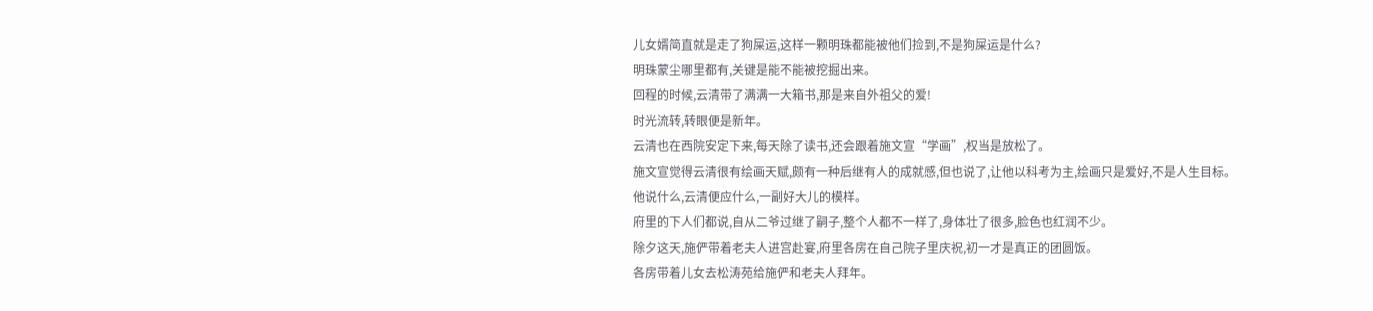儿女婿简直就是走了狗屎运,这样一颗明珠都能被他们捡到,不是狗屎运是什么?
明珠蒙尘哪里都有,关键是能不能被挖掘出来。
回程的时候,云清带了满满一大箱书,那是来自外祖父的爱!
时光流转,转眼便是新年。
云清也在西院安定下来,每天除了读书,还会跟着施文宣“学画”,权当是放松了。
施文宣觉得云清很有绘画天赋,颇有一种后继有人的成就感,但也说了,让他以科考为主,绘画只是爱好,不是人生目标。
他说什么,云清便应什么,一副好大儿的模样。
府里的下人们都说,自从二爷过继了嗣子,整个人都不一样了,身体壮了很多,脸色也红润不少。
除夕这天,施俨带着老夫人进宫赴宴,府里各房在自己院子里庆祝,初一才是真正的团圆饭。
各房带着儿女去松涛苑给施俨和老夫人拜年。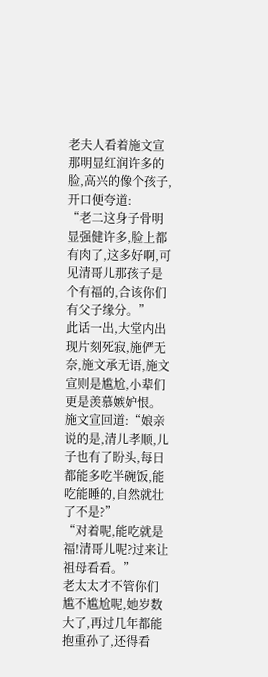老夫人看着施文宣那明显红润许多的脸,高兴的像个孩子,开口便夸道:
“老二这身子骨明显强健许多,脸上都有肉了,这多好啊,可见清哥儿那孩子是个有福的,合该你们有父子缘分。”
此话一出,大堂内出现片刻死寂,施俨无奈,施文承无语,施文宣则是尴尬,小辈们更是羡慕嫉妒恨。
施文宣回道:“娘亲说的是,清儿孝顺,儿子也有了盼头,每日都能多吃半碗饭,能吃能睡的,自然就壮了不是?”
“对着呢,能吃就是福!清哥儿呢?过来让祖母看看。”
老太太才不管你们尴不尴尬呢,她岁数大了,再过几年都能抱重孙了,还得看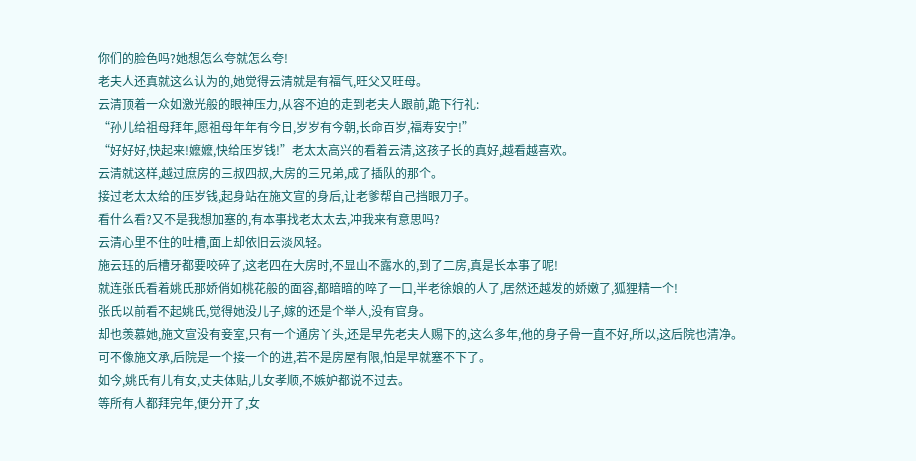你们的脸色吗?她想怎么夸就怎么夸!
老夫人还真就这么认为的,她觉得云清就是有福气,旺父又旺母。
云清顶着一众如激光般的眼神压力,从容不迫的走到老夫人跟前,跪下行礼:
“孙儿给祖母拜年,愿祖母年年有今日,岁岁有今朝,长命百岁,福寿安宁!”
“好好好,快起来!嬷嬷,快给压岁钱!”老太太高兴的看着云清,这孩子长的真好,越看越喜欢。
云清就这样,越过庶房的三叔四叔,大房的三兄弟,成了插队的那个。
接过老太太给的压岁钱,起身站在施文宣的身后,让老爹帮自己挡眼刀子。
看什么看?又不是我想加塞的,有本事找老太太去,冲我来有意思吗?
云清心里不住的吐槽,面上却依旧云淡风轻。
施云珏的后槽牙都要咬碎了,这老四在大房时,不显山不露水的,到了二房,真是长本事了呢!
就连张氏看着姚氏那娇俏如桃花般的面容,都暗暗的啐了一口,半老徐娘的人了,居然还越发的娇嫩了,狐狸精一个!
张氏以前看不起姚氏,觉得她没儿子,嫁的还是个举人,没有官身。
却也羡慕她,施文宣没有妾室,只有一个通房丫头,还是早先老夫人赐下的,这么多年,他的身子骨一直不好,所以,这后院也清净。
可不像施文承,后院是一个接一个的进,若不是房屋有限,怕是早就塞不下了。
如今,姚氏有儿有女,丈夫体贴,儿女孝顺,不嫉妒都说不过去。
等所有人都拜完年,便分开了,女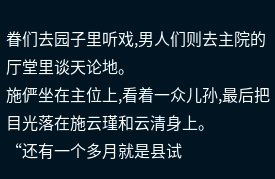眷们去园子里听戏,男人们则去主院的厅堂里谈天论地。
施俨坐在主位上,看着一众儿孙,最后把目光落在施云瑾和云清身上。
“还有一个多月就是县试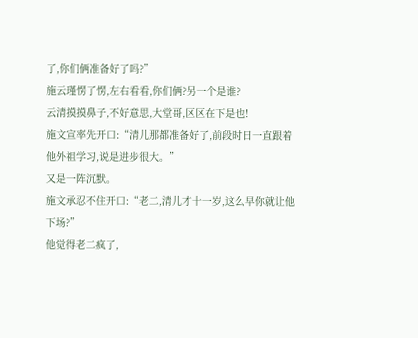了,你们俩准备好了吗?”
施云瑾愣了愣,左右看看,你们俩?另一个是谁?
云清摸摸鼻子,不好意思,大堂哥,区区在下是也!
施文宣率先开口:“清儿那都准备好了,前段时日一直跟着他外祖学习,说是进步很大。”
又是一阵沉默。
施文承忍不住开口:“老二,清儿才十一岁,这么早你就让他下场?”
他觉得老二疯了,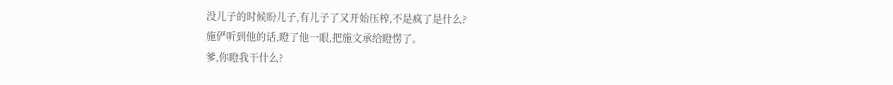没儿子的时候盼儿子,有儿子了又开始压榨,不是疯了是什么?
施俨听到他的话,瞪了他一眼,把施文承给瞪愣了。
爹,你瞪我干什么?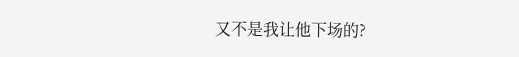又不是我让他下场的?